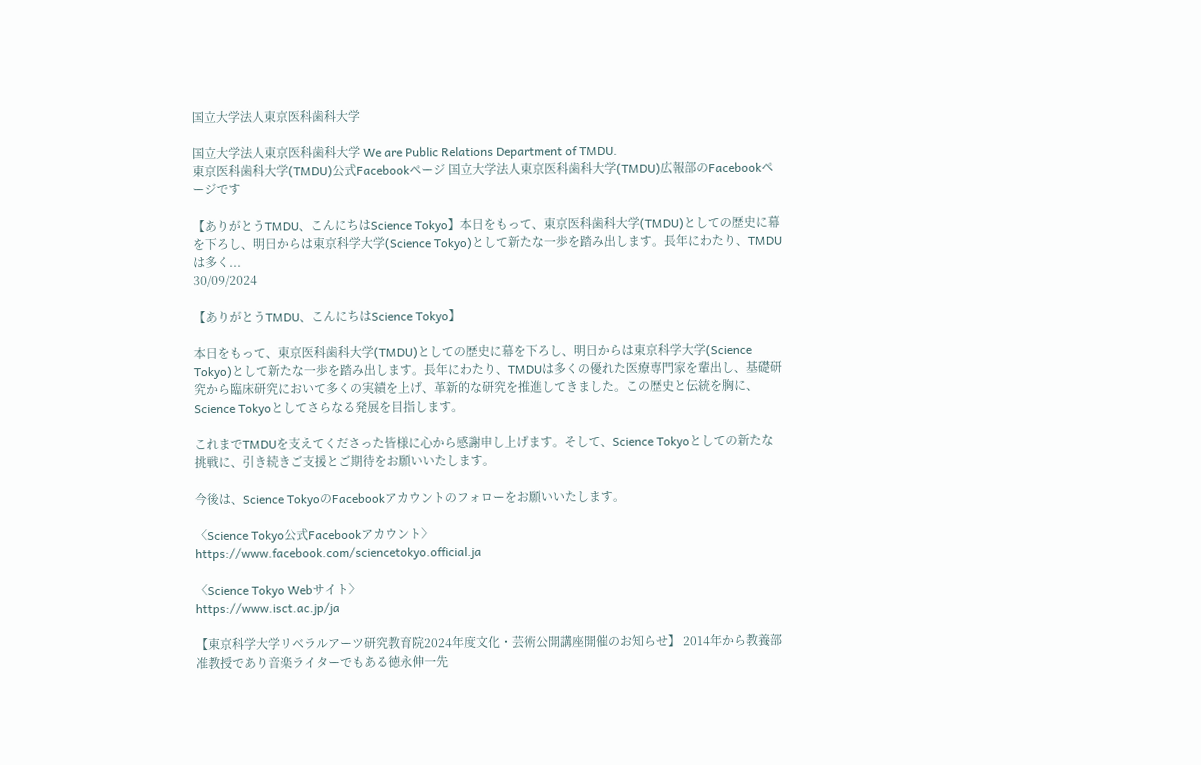国立大学法人東京医科歯科大学

国立大学法人東京医科歯科大学 We are Public Relations Department of TMDU.
東京医科歯科大学(TMDU)公式Facebookページ 国立大学法人東京医科歯科大学(TMDU)広報部のFacebookページです

【ありがとうTMDU、こんにちはScience Tokyo】本日をもって、東京医科歯科大学(TMDU)としての歴史に幕を下ろし、明日からは東京科学大学(Science Tokyo)として新たな一歩を踏み出します。長年にわたり、TMDUは多く...
30/09/2024

【ありがとうTMDU、こんにちはScience Tokyo】

本日をもって、東京医科歯科大学(TMDU)としての歴史に幕を下ろし、明日からは東京科学大学(Science Tokyo)として新たな一歩を踏み出します。長年にわたり、TMDUは多くの優れた医療専門家を輩出し、基礎研究から臨床研究において多くの実績を上げ、革新的な研究を推進してきました。この歴史と伝統を胸に、Science Tokyoとしてさらなる発展を目指します。

これまでTMDUを支えてくださった皆様に心から感謝申し上げます。そして、Science Tokyoとしての新たな挑戦に、引き続きご支援とご期待をお願いいたします。

今後は、Science TokyoのFacebookアカウントのフォローをお願いいたします。

〈Science Tokyo公式Facebookアカウント〉
https://www.facebook.com/sciencetokyo.official.ja

〈Science Tokyo Webサイト〉
https://www.isct.ac.jp/ja

【東京科学大学リベラルアーツ研究教育院2024年度文化・芸術公開講座開催のお知らせ】 2014年から教養部准教授であり音楽ライターでもある徳永伸一先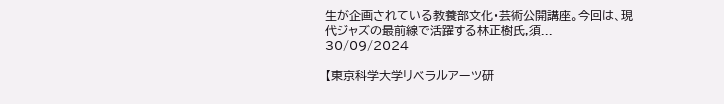生が企画されている教養部文化・芸術公開講座。今回は、現代ジャズの最前線で活躍する林正樹氏,須...
30/09/2024

【東京科学大学リベラルアーツ研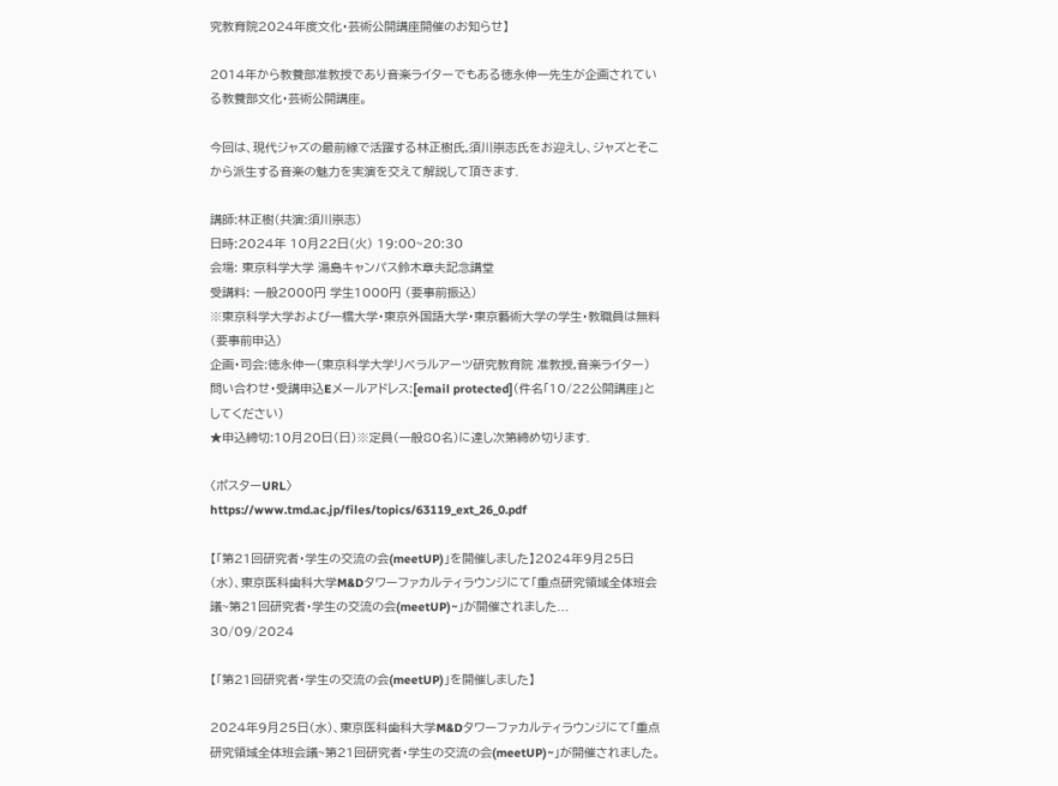究教育院2024年度文化・芸術公開講座開催のお知らせ】

2014年から教養部准教授であり音楽ライターでもある徳永伸一先生が企画されている教養部文化・芸術公開講座。

今回は、現代ジャズの最前線で活躍する林正樹氏,須川崇志氏をお迎えし、ジャズとそこから派生する音楽の魅力を実演を交えて解説して頂きます.

講師:林正樹(共演:須川崇志)
日時:2024年 10月22日(火) 19:00~20:30
会場: 東京科学大学 湯島キャンパス鈴木章夫記念講堂
受講料: 一般2000円 学生1000円 (要事前振込)
※東京科学大学および一橋大学・東京外国語大学・東京藝術大学の学生・教職員は無料(要事前申込)
企画・司会:徳永伸一(東京科学大学リベラルアーツ研究教育院 准教授,音楽ライター)
問い合わせ・受講申込Eメールアドレス:[email protected](件名「10/22公開講座」としてください)
★申込締切:10月20日(日)※定員(一般80名)に達し次第締め切ります.

〈ポスターURL〉
https://www.tmd.ac.jp/files/topics/63119_ext_26_0.pdf

【「第21回研究者・学生の交流の会(meetUP)」を開催しました】2024年9月25日(水)、東京医科歯科大学M&Dタワーファカルティラウンジにて「重点研究領域全体班会議~第21回研究者・学生の交流の会(meetUP)~」が開催されました...
30/09/2024

【「第21回研究者・学生の交流の会(meetUP)」を開催しました】

2024年9月25日(水)、東京医科歯科大学M&Dタワーファカルティラウンジにて「重点研究領域全体班会議~第21回研究者・学生の交流の会(meetUP)~」が開催されました。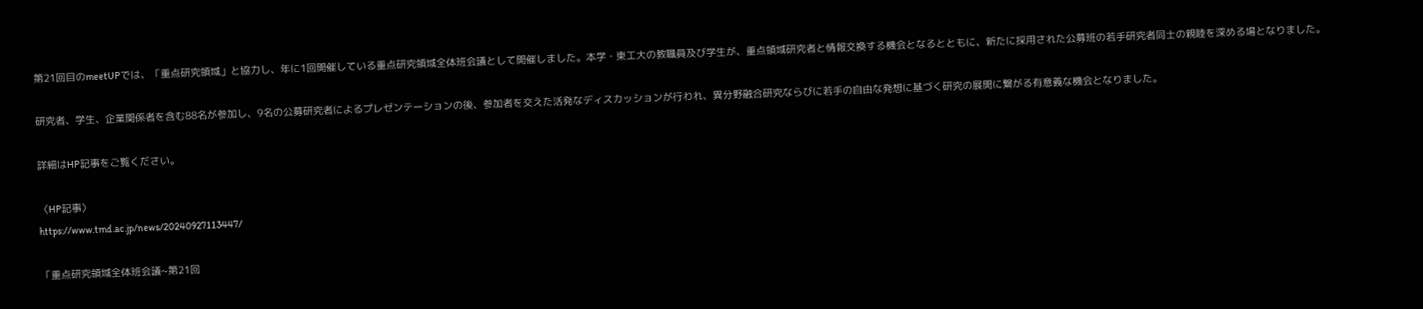第21回目のmeetUPでは、「重点研究領域」と協力し、年に1回開催している重点研究領域全体班会議として開催しました。本学・東工大の教職員及び学生が、重点領域研究者と情報交換する機会となるとともに、新たに採用された公募班の若手研究者同士の親睦を深める場となりました。

研究者、学生、企業関係者を含む88名が参加し、9名の公募研究者によるプレゼンテーションの後、参加者を交えた活発なディスカッションが行われ、異分野融合研究ならびに若手の自由な発想に基づく研究の展開に繋がる有意義な機会となりました。

詳細はHP記事をご覧ください。

〈HP記事〉
https://www.tmd.ac.jp/news/20240927113447/

「重点研究領域全体班会議~第21回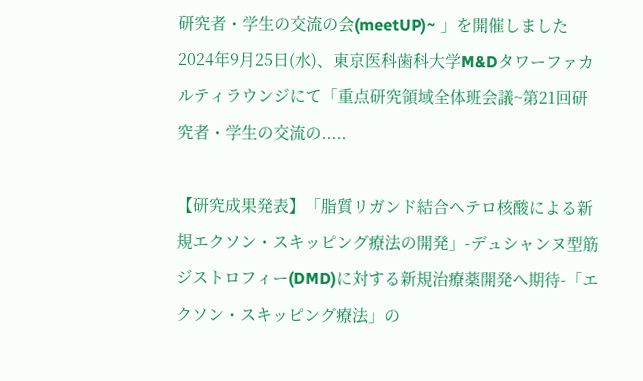研究者・学生の交流の会(meetUP)~ 」を開催しました 2024年9月25日(水)、東京医科歯科大学M&Dタワーファカルティラウンジにて「重点研究領域全体班会議~第21回研究者・学生の交流の.....

【研究成果発表】「脂質リガンド結合ヘテロ核酸による新規エクソン・スキッピング療法の開発」-デュシャンヌ型筋ジストロフィー(DMD)に対する新規治療薬開発へ期待-「エクソン・スキッピング療法」の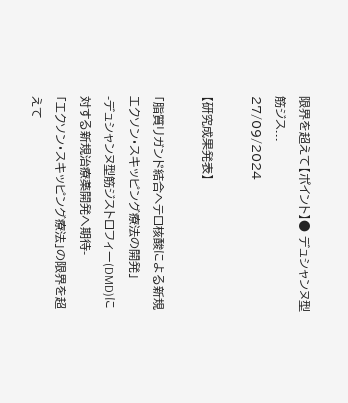限界を超えて【ポイント】● デュシャンヌ型筋ジス...
27/09/2024

【研究成果発表】

「脂質リガンド結合ヘテロ核酸による新規エクソン・スキッピング療法の開発」
-デュシャンヌ型筋ジストロフィー(DMD)に対する新規治療薬開発へ期待-
「エクソン・スキッピング療法」の限界を超えて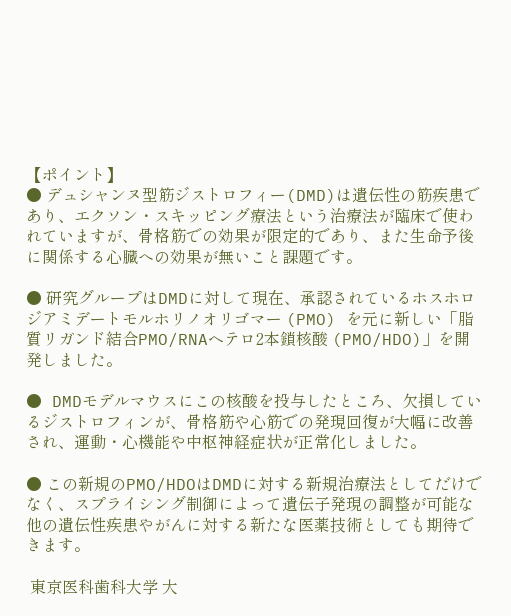【ポイント】
● デュシャンヌ型筋ジストロフィー(DMD)は遺伝性の筋疾患であり、エクソン・スキッピング療法という治療法が臨床で使われていますが、骨格筋での効果が限定的であり、また生命予後に関係する心臓への効果が無いこと課題です。

● 研究グループはDMDに対して現在、承認されているホスホロジアミデートモルホリノオリゴマー (PMO) を元に新しい「脂質リガンド結合PMO/RNAヘテロ2本鎖核酸 (PMO/HDO)」を開発しました。

● DMDモデルマウスにこの核酸を投与したところ、欠損しているジストロフィンが、骨格筋や心筋での発現回復が大幅に改善され、運動・心機能や中枢神経症状が正常化しました。

● この新規のPMO/HDOはDMDに対する新規治療法としてだけでなく、スプライシング制御によって遺伝子発現の調整が可能な他の遺伝性疾患やがんに対する新たな医薬技術としても期待できます。

 東京医科歯科大学 大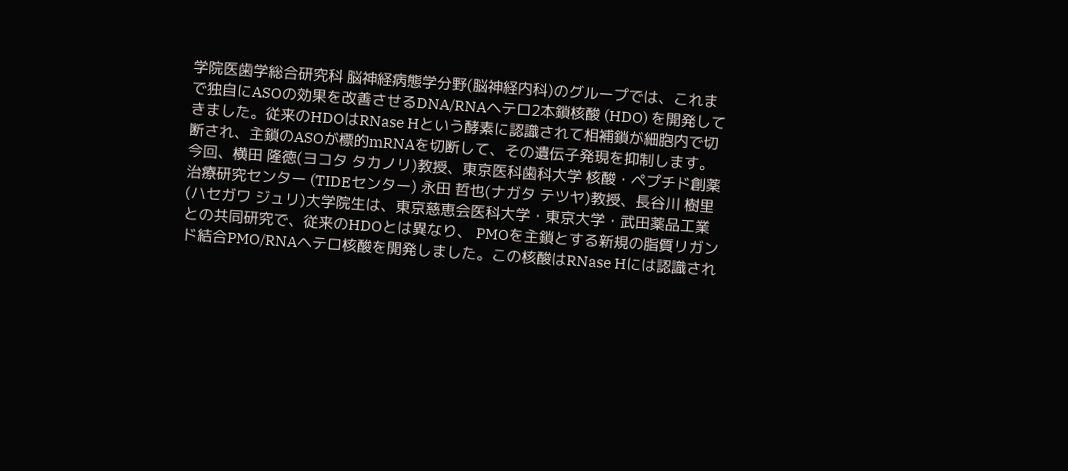学院医歯学総合研究科 脳神経病態学分野(脳神経内科)のグループでは、これまで独自にASOの効果を改善させるDNA/RNAヘテロ2本鎖核酸 (HDO) を開発してきました。従来のHDOはRNase Hという酵素に認識されて相補鎖が細胞内で切断され、主鎖のASOが標的mRNAを切断して、その遺伝子発現を抑制します。今回、横田 隆徳(ヨコタ タカノリ)教授、東京医科歯科大学 核酸・ペプチド創薬治療研究センター (TIDEセンター) 永田 哲也(ナガタ テツヤ)教授、長谷川 樹里(ハセガワ ジュリ)大学院生は、東京慈恵会医科大学・東京大学・武田薬品工業との共同研究で、従来のHDOとは異なり、 PMOを主鎖とする新規の脂質リガンド結合PMO/RNAヘテロ核酸を開発しました。この核酸はRNase Hには認識され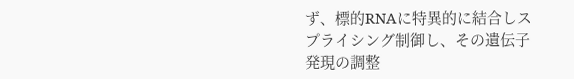ず、標的RNAに特異的に結合しスプライシング制御し、その遺伝子発現の調整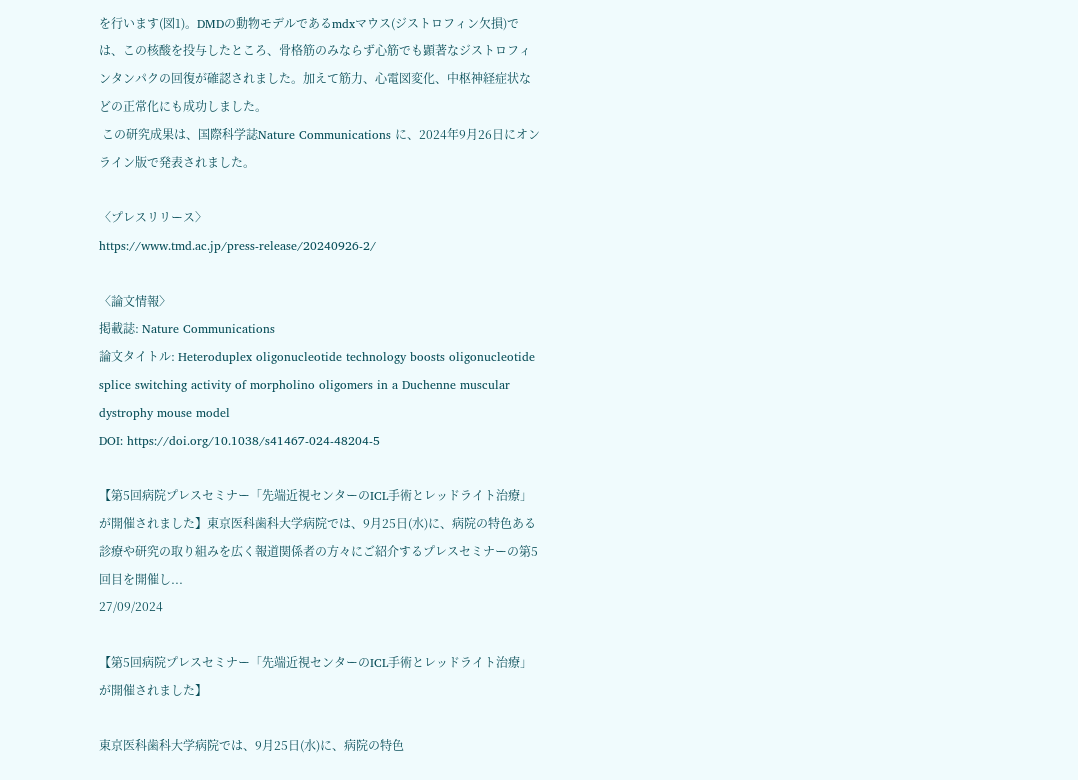を行います(図1)。DMDの動物モデルであるmdxマウス(ジストロフィン欠損)では、この核酸を投与したところ、骨格筋のみならず心筋でも顕著なジストロフィンタンパクの回復が確認されました。加えて筋力、心電図変化、中枢神経症状などの正常化にも成功しました。
 この研究成果は、国際科学誌Nature Communications に、2024年9月26日にオンライン版で発表されました。

〈プレスリリース〉
https://www.tmd.ac.jp/press-release/20240926-2/

〈論文情報〉
掲載誌: Nature Communications
論文タイトル: Heteroduplex oligonucleotide technology boosts oligonucleotide splice switching activity of morpholino oligomers in a Duchenne muscular dystrophy mouse model
DOI: https://doi.org/10.1038/s41467-024-48204-5

【第5回病院プレスセミナー「先端近視センターのICL手術とレッドライト治療」が開催されました】東京医科歯科大学病院では、9月25日(水)に、病院の特色ある診療や研究の取り組みを広く報道関係者の方々にご紹介するプレスセミナーの第5回目を開催し...
27/09/2024

【第5回病院プレスセミナー「先端近視センターのICL手術とレッドライト治療」が開催されました】

東京医科歯科大学病院では、9月25日(水)に、病院の特色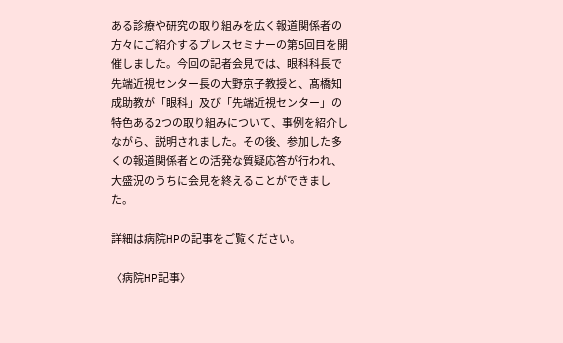ある診療や研究の取り組みを広く報道関係者の方々にご紹介するプレスセミナーの第5回目を開催しました。今回の記者会見では、眼科科長で先端近視センター長の大野京子教授と、髙橋知成助教が「眼科」及び「先端近視センター」の特色ある2つの取り組みについて、事例を紹介しながら、説明されました。その後、参加した多くの報道関係者との活発な質疑応答が行われ、大盛況のうちに会見を終えることができました。

詳細は病院HPの記事をご覧ください。

〈病院HP記事〉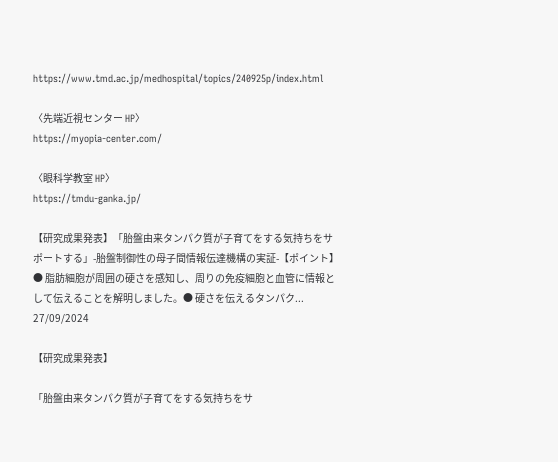https://www.tmd.ac.jp/medhospital/topics/240925p/index.html

〈先端近視センター HP〉
https://myopia-center.com/

〈眼科学教室 HP〉
https://tmdu-ganka.jp/

【研究成果発表】「胎盤由来タンパク質が子育てをする気持ちをサポートする」-胎盤制御性の母子間情報伝達機構の実証-【ポイント】● 脂肪細胞が周囲の硬さを感知し、周りの免疫細胞と血管に情報として伝えることを解明しました。● 硬さを伝えるタンパク...
27/09/2024

【研究成果発表】

「胎盤由来タンパク質が子育てをする気持ちをサ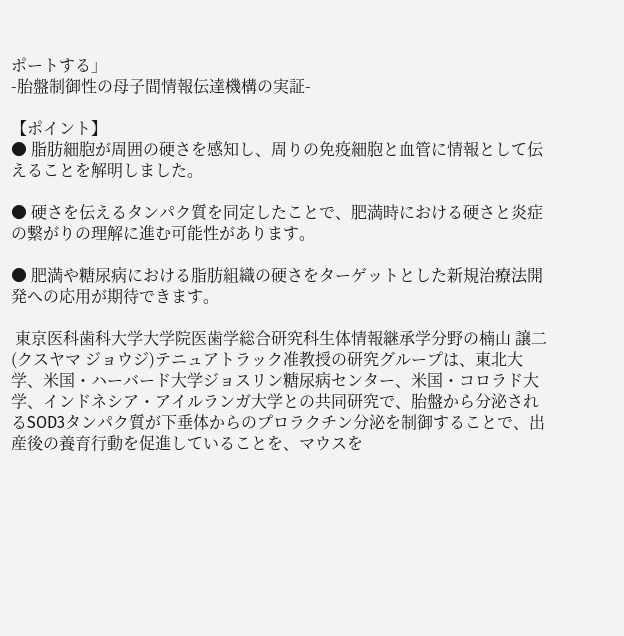ポートする」
-胎盤制御性の母子間情報伝達機構の実証-

【ポイント】
● 脂肪細胞が周囲の硬さを感知し、周りの免疫細胞と血管に情報として伝えることを解明しました。

● 硬さを伝えるタンパク質を同定したことで、肥満時における硬さと炎症の繋がりの理解に進む可能性があります。

● 肥満や糖尿病における脂肪組織の硬さをターゲットとした新規治療法開発への応用が期待できます。

 東京医科歯科大学大学院医歯学総合研究科生体情報継承学分野の楠山 譲二(クスヤマ ジョウジ)テニュアトラック准教授の研究グループは、東北大学、米国・ハーバード大学ジョスリン糖尿病センター、米国・コロラド大学、インドネシア・アイルランガ大学との共同研究で、胎盤から分泌されるSOD3タンパク質が下垂体からのプロラクチン分泌を制御することで、出産後の養育行動を促進していることを、マウスを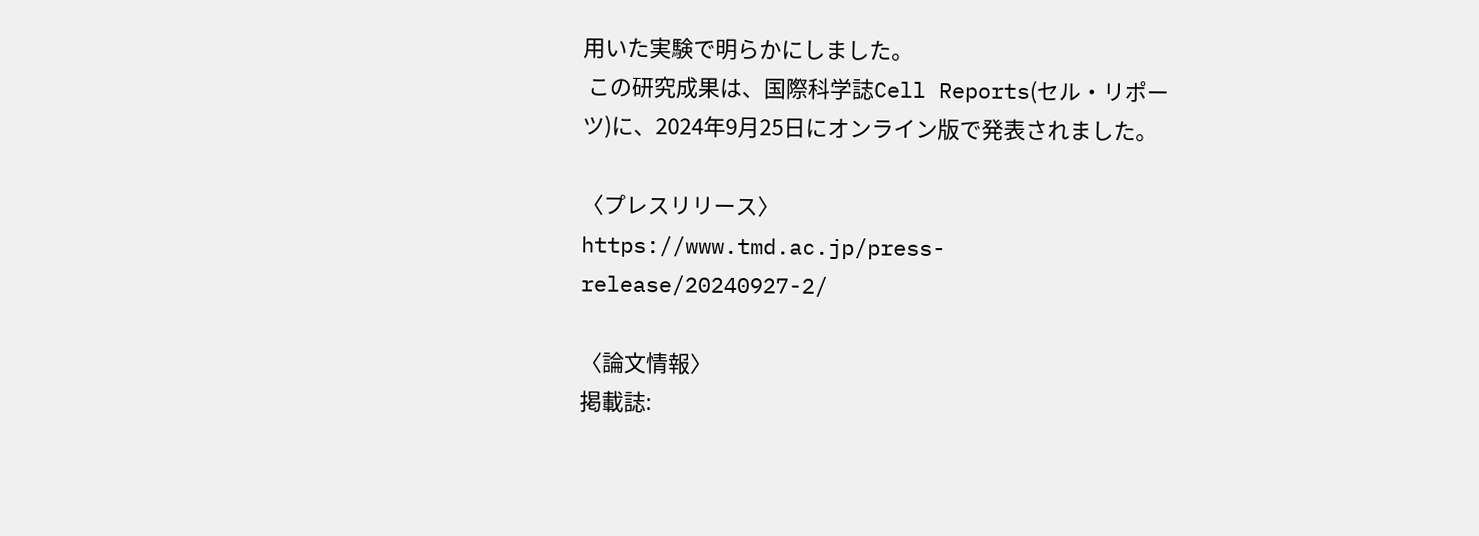用いた実験で明らかにしました。
 この研究成果は、国際科学誌Cell Reports(セル・リポーツ)に、2024年9月25日にオンライン版で発表されました。

〈プレスリリース〉
https://www.tmd.ac.jp/press-release/20240927-2/

〈論文情報〉
掲載誌: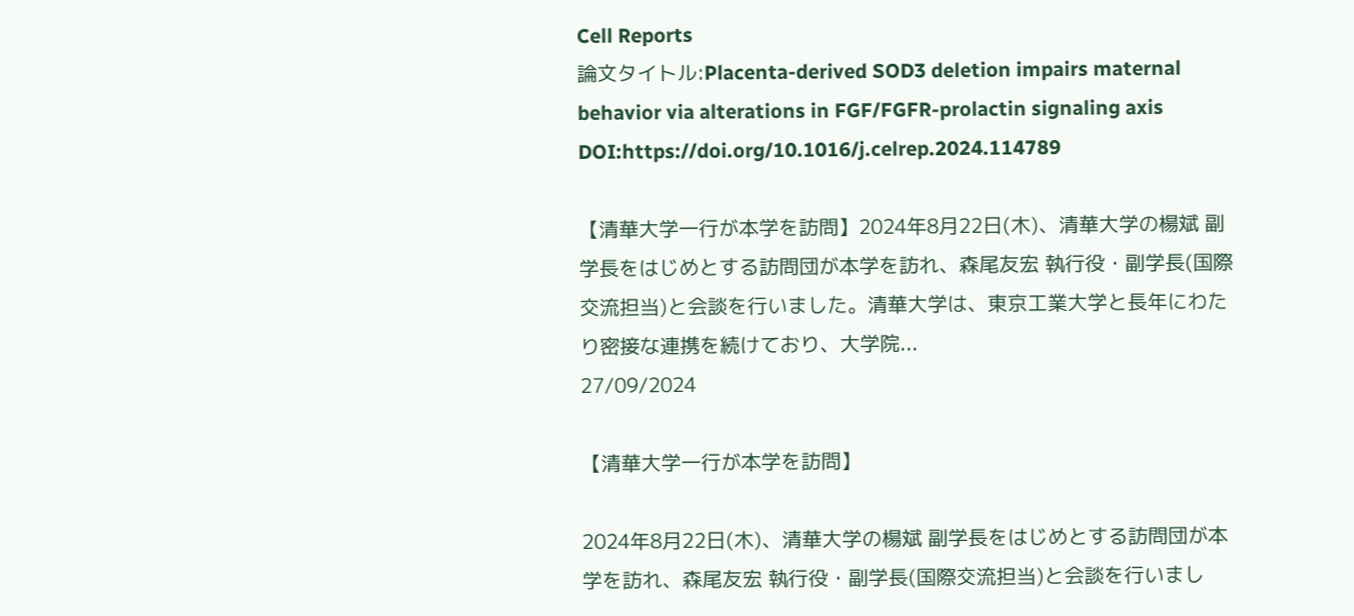Cell Reports
論文タイトル:Placenta-derived SOD3 deletion impairs maternal behavior via alterations in FGF/FGFR-prolactin signaling axis
DOI:https://doi.org/10.1016/j.celrep.2024.114789

【清華大学一行が本学を訪問】2024年8月22日(木)、清華大学の楊斌 副学長をはじめとする訪問団が本学を訪れ、森尾友宏 執行役・副学長(国際交流担当)と会談を行いました。清華大学は、東京工業大学と長年にわたり密接な連携を続けており、大学院...
27/09/2024

【清華大学一行が本学を訪問】

2024年8月22日(木)、清華大学の楊斌 副学長をはじめとする訪問団が本学を訪れ、森尾友宏 執行役・副学長(国際交流担当)と会談を行いまし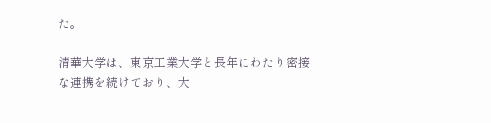た。

清華大学は、東京工業大学と長年にわたり密接な連携を続けており、大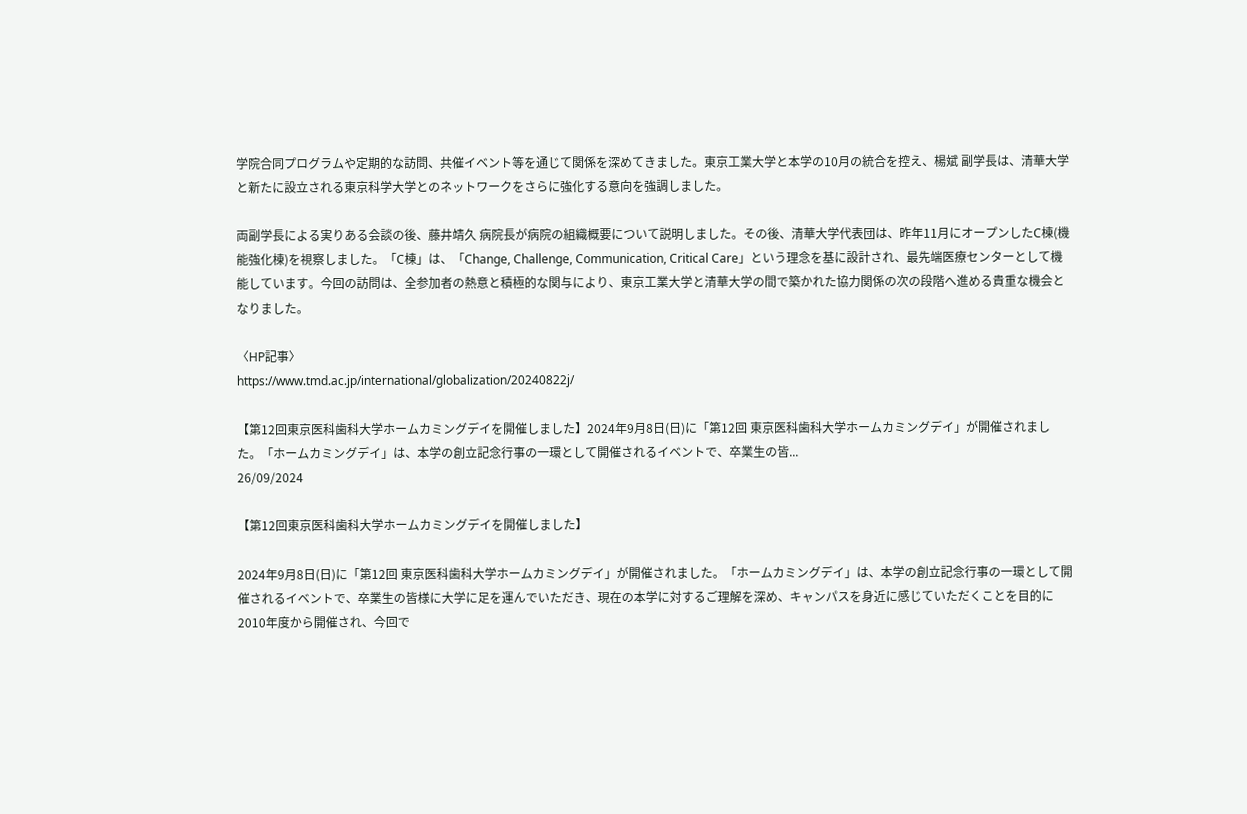学院合同プログラムや定期的な訪問、共催イベント等を通じて関係を深めてきました。東京工業大学と本学の10月の統合を控え、楊斌 副学長は、清華大学と新たに設立される東京科学大学とのネットワークをさらに強化する意向を強調しました。

両副学長による実りある会談の後、藤井靖久 病院長が病院の組織概要について説明しました。その後、清華大学代表団は、昨年11月にオープンしたC棟(機能強化棟)を視察しました。「C棟」は、「Change, Challenge, Communication, Critical Care」という理念を基に設計され、最先端医療センターとして機能しています。今回の訪問は、全参加者の熱意と積極的な関与により、東京工業大学と清華大学の間で築かれた協力関係の次の段階へ進める貴重な機会となりました。

〈HP記事〉
https://www.tmd.ac.jp/international/globalization/20240822j/

【第12回東京医科歯科大学ホームカミングデイを開催しました】2024年9月8日(日)に「第12回 東京医科歯科大学ホームカミングデイ」が開催されました。「ホームカミングデイ」は、本学の創立記念行事の一環として開催されるイベントで、卒業生の皆...
26/09/2024

【第12回東京医科歯科大学ホームカミングデイを開催しました】

2024年9月8日(日)に「第12回 東京医科歯科大学ホームカミングデイ」が開催されました。「ホームカミングデイ」は、本学の創立記念行事の一環として開催されるイベントで、卒業生の皆様に大学に足を運んでいただき、現在の本学に対するご理解を深め、キャンパスを身近に感じていただくことを目的に2010年度から開催され、今回で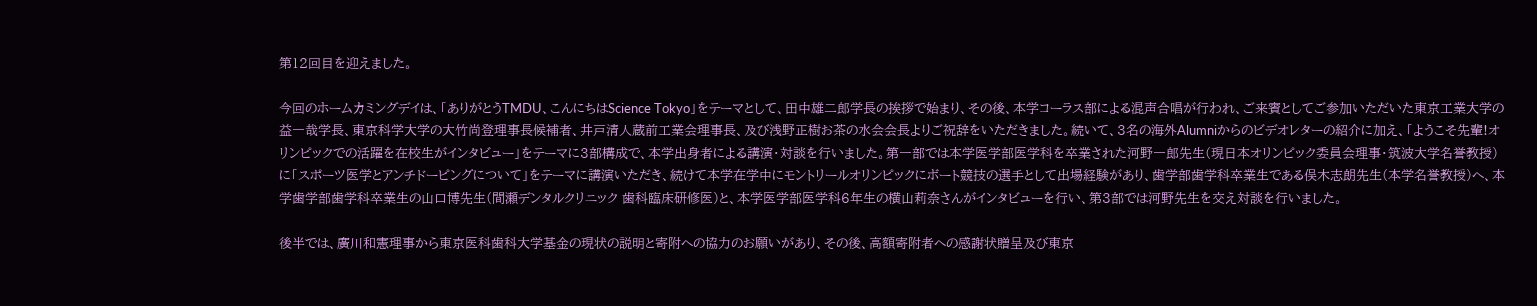第12回目を迎えました。

今回のホームカミングデイは、「ありがとうTMDU、こんにちはScience Tokyo」をテーマとして、田中雄二郎学長の挨拶で始まり、その後、本学コーラス部による混声合唱が行われ、ご来賓としてご参加いただいた東京工業大学の益一哉学長、東京科学大学の大竹尚登理事長候補者、井戸清人蔵前工業会理事長、及び浅野正樹お茶の水会会長よりご祝辞をいただきました。続いて、3名の海外Alumniからのビデオレターの紹介に加え、「ようこそ先輩!オリンピックでの活躍を在校生がインタビュー」をテーマに3部構成で、本学出身者による講演・対談を行いました。第一部では本学医学部医学科を卒業された河野一郎先生(現日本オリンピック委員会理事・筑波大学名誉教授)に「スポーツ医学とアンチドーピングについて」をテーマに講演いただき、続けて本学在学中にモントリールオリンピックにボート競技の選手として出場経験があり、歯学部歯学科卒業生である俣木志朗先生(本学名誉教授)へ、本学歯学部歯学科卒業生の山口博先生(間瀬デンタルクリニック 歯科臨床研修医)と、本学医学部医学科6年生の横山莉奈さんがインタビューを行い、第3部では河野先生を交え対談を行いました。

後半では、廣川和憲理事から東京医科歯科大学基金の現状の説明と寄附への協力のお願いがあり、その後、高額寄附者への感謝状贈呈及び東京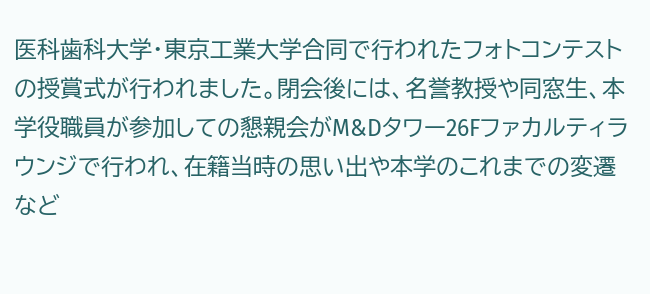医科歯科大学・東京工業大学合同で行われたフォトコンテストの授賞式が行われました。閉会後には、名誉教授や同窓生、本学役職員が参加しての懇親会がM&Dタワー26Fファカルティラウンジで行われ、在籍当時の思い出や本学のこれまでの変遷など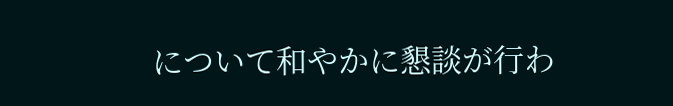について和やかに懇談が行わ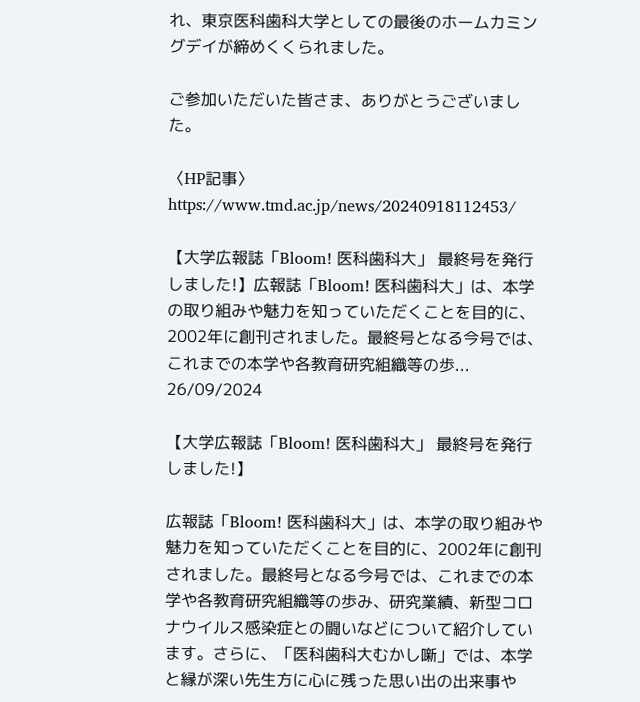れ、東京医科歯科大学としての最後のホームカミングデイが締めくくられました。

ご参加いただいた皆さま、ありがとうございました。

〈HP記事〉
https://www.tmd.ac.jp/news/20240918112453/

【大学広報誌「Bloom! 医科歯科大」 最終号を発行しました!】広報誌「Bloom! 医科歯科大」は、本学の取り組みや魅力を知っていただくことを目的に、2002年に創刊されました。最終号となる今号では、これまでの本学や各教育研究組織等の歩...
26/09/2024

【大学広報誌「Bloom! 医科歯科大」 最終号を発行しました!】

広報誌「Bloom! 医科歯科大」は、本学の取り組みや魅力を知っていただくことを目的に、2002年に創刊されました。最終号となる今号では、これまでの本学や各教育研究組織等の歩み、研究業績、新型コロナウイルス感染症との闘いなどについて紹介しています。さらに、「医科歯科大むかし噺」では、本学と縁が深い先生方に心に残った思い出の出来事や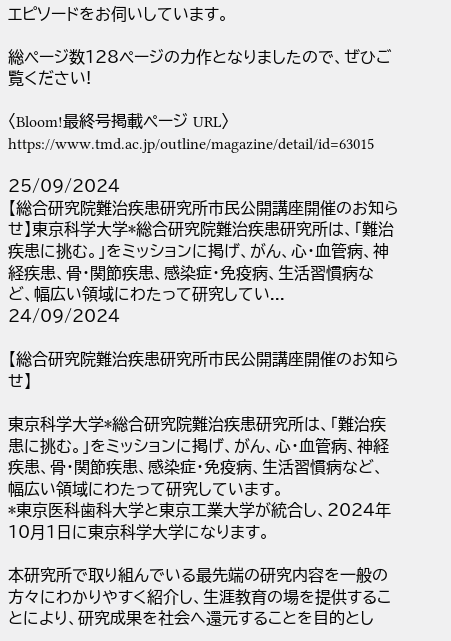エピソードをお伺いしています。

総ページ数128ページの力作となりましたので、ぜひご覧ください!

〈Bloom!最終号掲載ページ URL〉
https://www.tmd.ac.jp/outline/magazine/detail/id=63015

25/09/2024
【総合研究院難治疾患研究所市民公開講座開催のお知らせ】東京科学⼤学*総合研究院難治疾患研究所は、「難治疾患に挑む。」をミッションに掲げ、がん、心・血管病、神経疾患、骨・関節疾患、感染症・免疫病、生活習慣病など、幅広い領域にわたって研究してい...
24/09/2024

【総合研究院難治疾患研究所市民公開講座開催のお知らせ】

東京科学⼤学*総合研究院難治疾患研究所は、「難治疾患に挑む。」をミッションに掲げ、がん、心・血管病、神経疾患、骨・関節疾患、感染症・免疫病、生活習慣病など、幅広い領域にわたって研究しています。
*東京医科⻭科⼤学と東京⼯業⼤学が統合し、2024年10⽉1⽇に東京科学⼤学になります。

本研究所で取り組んでいる最先端の研究内容を一般の方々にわかりやすく紹介し、生涯教育の場を提供することにより、研究成果を社会へ還元することを目的とし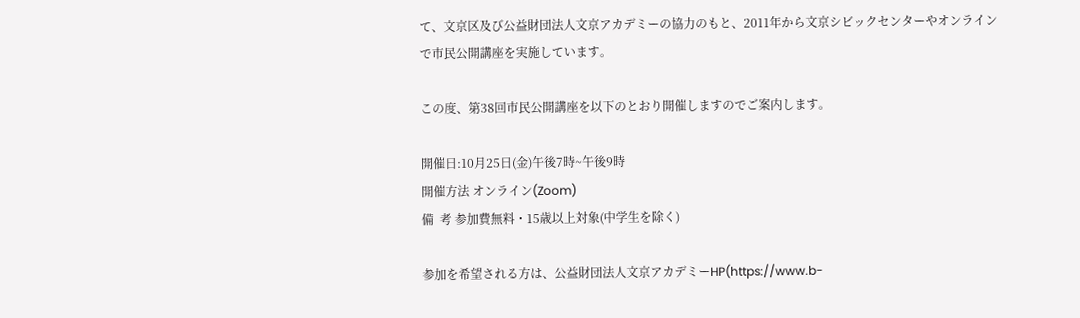て、文京区及び公益財団法人文京アカデミーの協力のもと、2011年から文京シビックセンターやオンラインで市民公開講座を実施しています。

この度、第38回市民公開講座を以下のとおり開催しますのでご案内します。

開催日:10月25日(金)午後7時~午後9時
開催方法 オンライン(Zoom)
備  考 参加費無料・15歳以上対象(中学生を除く)

参加を希望される方は、公益財団法人文京アカデミーHP(https://www.b-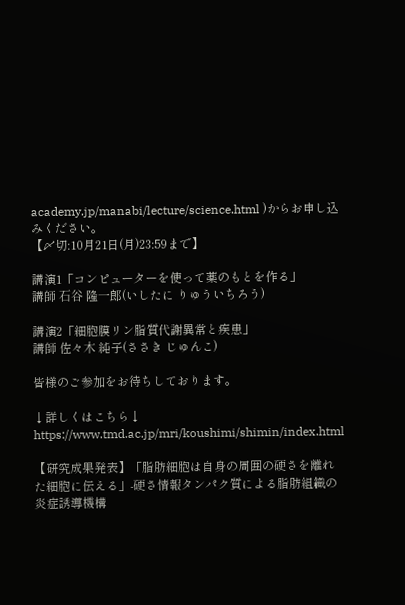academy.jp/manabi/lecture/science.html )からお申し込みください。
【〆切:10月21日(月)23:59まで】

講演1「コンピューターを使って薬のもとを作る」
講師 ⽯⾕ 隆⼀郎(いしたに りゅういちろう)

講演2「細胞膜リン脂質代謝異常と疾患」
講師 佐々⽊ 純子(ささき じゅんこ)

皆様のご参加をお待ちしております。

↓詳しくはこちら↓
https://www.tmd.ac.jp/mri/koushimi/shimin/index.html

【研究成果発表】「脂肪細胞は自身の周囲の硬さを離れた細胞に伝える」-硬さ情報タンパク質による脂肪組織の炎症誘導機構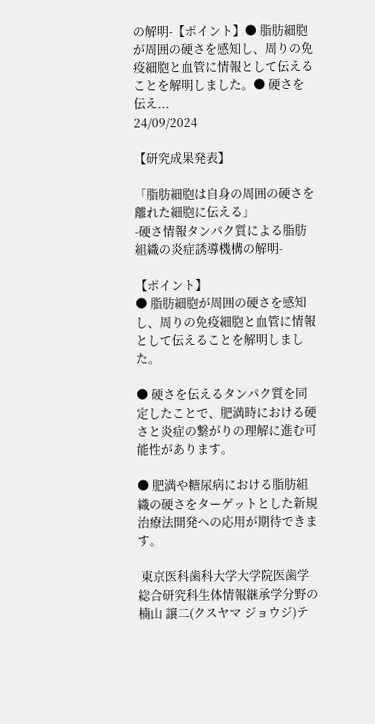の解明-【ポイント】● 脂肪細胞が周囲の硬さを感知し、周りの免疫細胞と血管に情報として伝えることを解明しました。● 硬さを伝え...
24/09/2024

【研究成果発表】

「脂肪細胞は自身の周囲の硬さを離れた細胞に伝える」
-硬さ情報タンパク質による脂肪組織の炎症誘導機構の解明-

【ポイント】
● 脂肪細胞が周囲の硬さを感知し、周りの免疫細胞と血管に情報として伝えることを解明しました。

● 硬さを伝えるタンパク質を同定したことで、肥満時における硬さと炎症の繋がりの理解に進む可能性があります。

● 肥満や糖尿病における脂肪組織の硬さをターゲットとした新規治療法開発への応用が期待できます。

 東京医科歯科大学大学院医歯学総合研究科生体情報継承学分野の楠山 譲二(クスヤマ ジョウジ)テ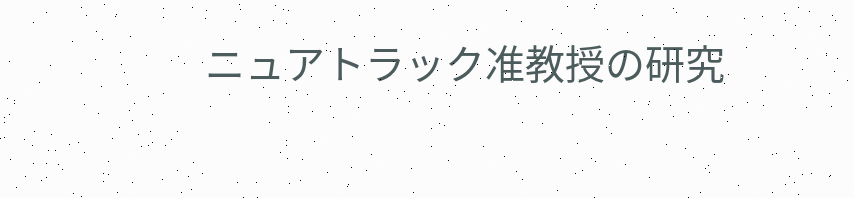ニュアトラック准教授の研究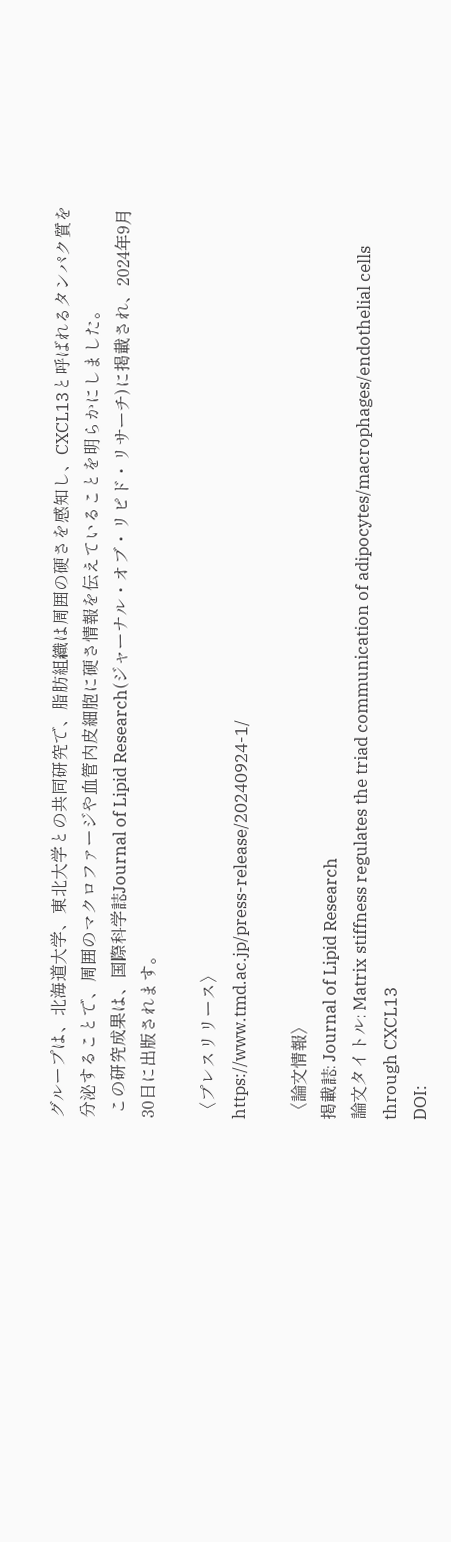グループは、北海道大学、東北大学との共同研究で、脂肪組織は周囲の硬さを感知し、CXCL13と呼ばれるタンパク質を分泌することで、周囲のマクロファージや血管内皮細胞に硬さ情報を伝えていることを明らかにしました。
 この研究成果は、国際科学誌Journal of Lipid Research(ジャーナル・オブ・リピド・リサーチ)に掲載され、2024年9月30日に出版されます。

〈プレスリリース〉
https://www.tmd.ac.jp/press-release/20240924-1/

〈論文情報〉
掲載誌: Journal of Lipid Research
論文タイトル: Matrix stiffness regulates the triad communication of adipocytes/macrophages/endothelial cells through CXCL13
DOI: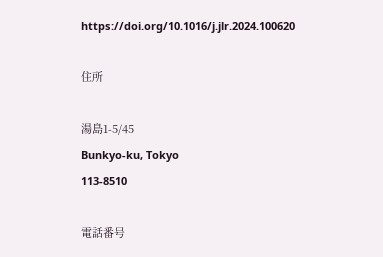https://doi.org/10.1016/j.jlr.2024.100620

住所

湯島1-5/45
Bunkyo-ku, Tokyo
113-8510

電話番号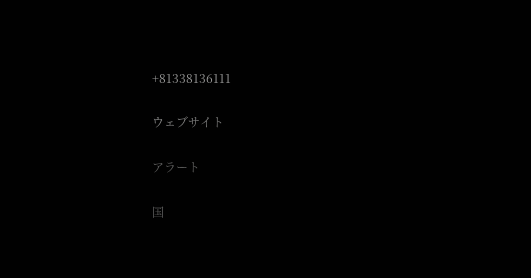+81338136111

ウェブサイト

アラート

国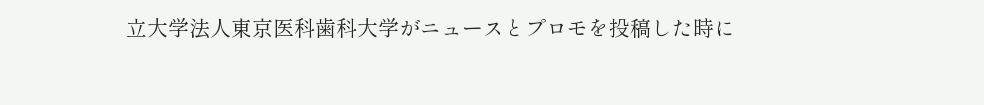立大学法人東京医科歯科大学がニュースとプロモを投稿した時に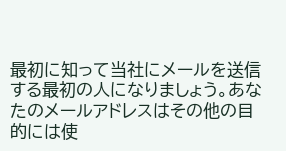最初に知って当社にメールを送信する最初の人になりましょう。あなたのメールアドレスはその他の目的には使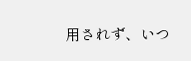用されず、いつ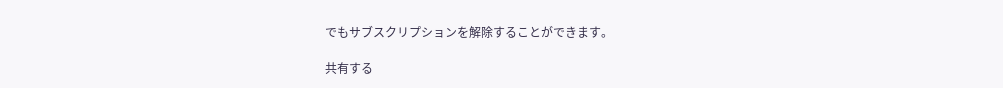でもサブスクリプションを解除することができます。

共有する